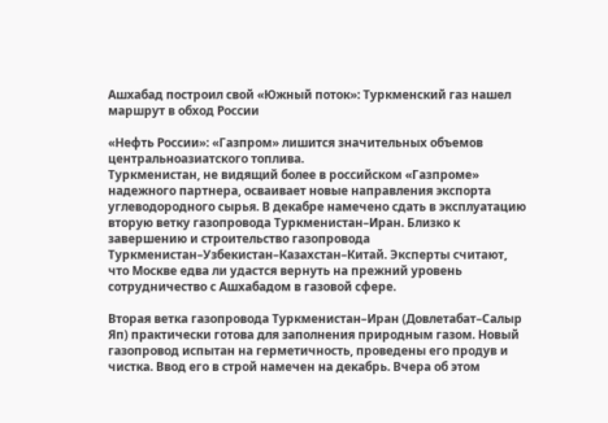Ашхабад построил свой «Южный поток»: Туркменский газ нашел маршрут в обход России

«Нефть России»: «Газпром» лишится значительных объемов центральноазиатского топлива.
Туркменистан, не видящий более в российском «Газпроме» надежного партнера, осваивает новые направления экспорта углеводородного сырья. В декабре намечено сдать в эксплуатацию вторую ветку газопровода Туркменистан–Иран. Близко к завершению и строительство газопровода Туркменистан–Узбекистан–Казахстан–Китай. Эксперты считают, что Москве едва ли удастся вернуть на прежний уровень сотрудничество с Ашхабадом в газовой сфере.

Вторая ветка газопровода Туркменистан–Иран (Довлетабат–Салыр Яп) практически готова для заполнения природным газом. Новый газопровод испытан на герметичность, проведены его продув и чистка. Ввод его в строй намечен на декабрь. Вчера об этом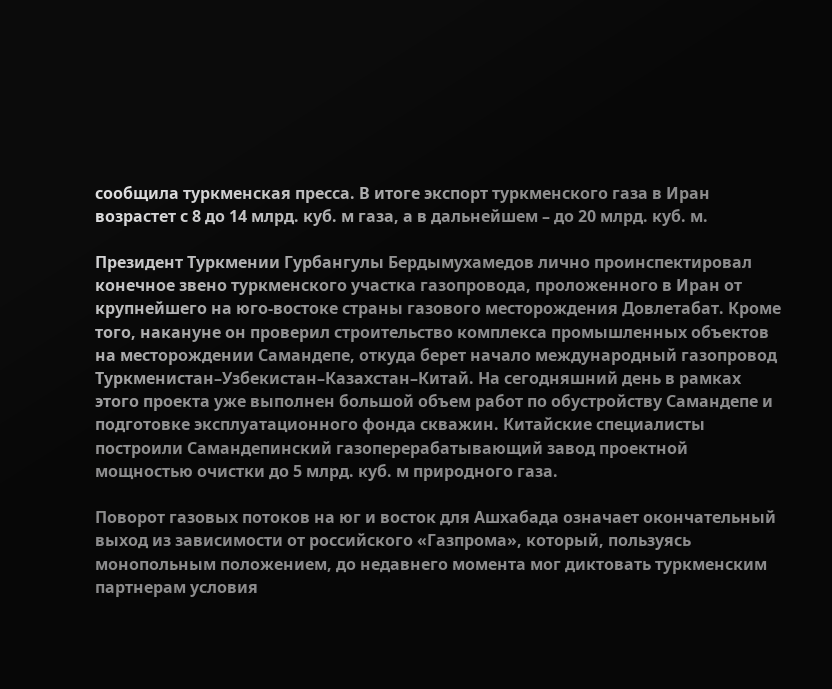сообщила туркменская пресса. В итоге экспорт туркменского газа в Иран возрастет с 8 до 14 млрд. куб. м газа, а в дальнейшем – до 20 млрд. куб. м.

Президент Туркмении Гурбангулы Бердымухамедов лично проинспектировал конечное звено туркменского участка газопровода, проложенного в Иран от крупнейшего на юго-востоке страны газового месторождения Довлетабат. Кроме того, накануне он проверил строительство комплекса промышленных объектов на месторождении Самандепе, откуда берет начало международный газопровод Туркменистан–Узбекистан–Казахстан–Китай. На сегодняшний день в рамках этого проекта уже выполнен большой объем работ по обустройству Самандепе и подготовке эксплуатационного фонда скважин. Китайские специалисты построили Самандепинский газоперерабатывающий завод проектной мощностью очистки до 5 млрд. куб. м природного газа.

Поворот газовых потоков на юг и восток для Ашхабада означает окончательный выход из зависимости от российского «Газпрома», который, пользуясь монопольным положением, до недавнего момента мог диктовать туркменским партнерам условия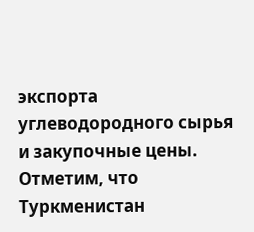экспорта углеводородного сырья и закупочные цены. Отметим, что Туркменистан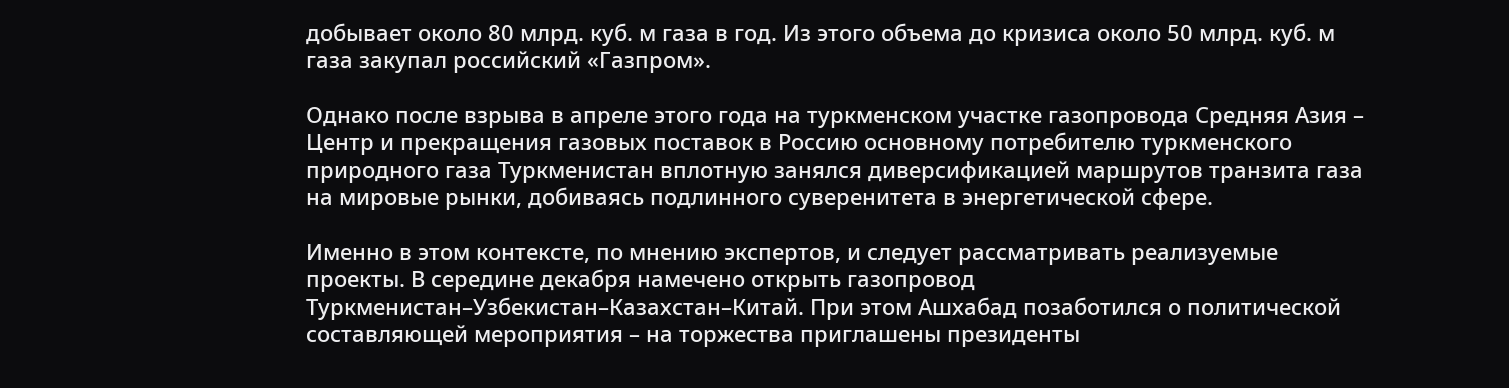добывает около 80 млрд. куб. м газа в год. Из этого объема до кризиса около 50 млрд. куб. м газа закупал российский «Газпром».

Однако после взрыва в апреле этого года на туркменском участке газопровода Средняя Азия – Центр и прекращения газовых поставок в Россию основному потребителю туркменского природного газа Туркменистан вплотную занялся диверсификацией маршрутов транзита газа на мировые рынки, добиваясь подлинного суверенитета в энергетической сфере.

Именно в этом контексте, по мнению экспертов, и следует рассматривать реализуемые проекты. В середине декабря намечено открыть газопровод Туркменистан–Узбекистан–Казахстан–Китай. При этом Ашхабад позаботился о политической составляющей мероприятия – на торжества приглашены президенты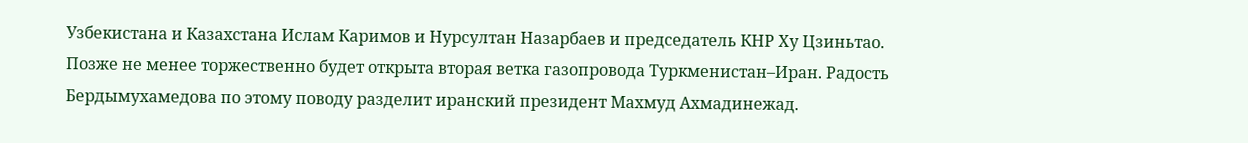Узбекистана и Казахстана Ислам Каримов и Нурсултан Назарбаев и председатель КНР Ху Цзиньтао. Позже не менее торжественно будет открыта вторая ветка газопровода Туркменистан–Иран. Радость Бердымухамедова по этому поводу разделит иранский президент Махмуд Ахмадинежад.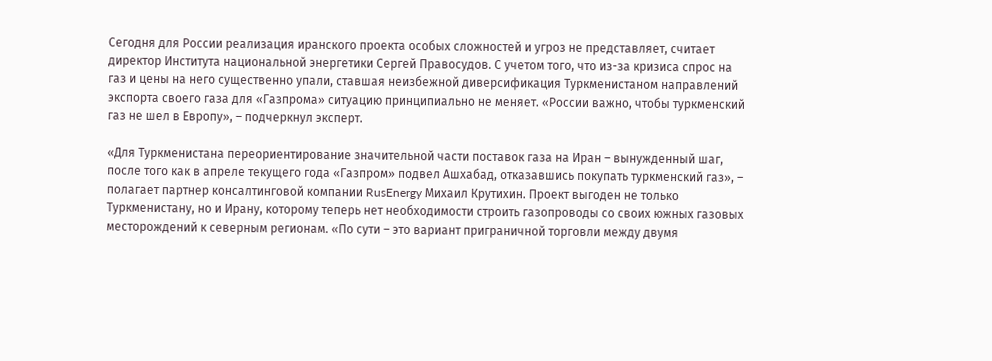Сегодня для России реализация иранского проекта особых сложностей и угроз не представляет, считает директор Института национальной энергетики Сергей Правосудов. С учетом того, что из-за кризиса спрос на газ и цены на него существенно упали, ставшая неизбежной диверсификация Туркменистаном направлений экспорта своего газа для «Газпрома» ситуацию принципиально не меняет. «России важно, чтобы туркменский газ не шел в Европу», – подчеркнул эксперт.

«Для Туркменистана переориентирование значительной части поставок газа на Иран – вынужденный шаг, после того как в апреле текущего года «Газпром» подвел Ашхабад, отказавшись покупать туркменский газ», – полагает партнер консалтинговой компании RusEnergy Михаил Крутихин. Проект выгоден не только Туркменистану, но и Ирану, которому теперь нет необходимости строить газопроводы со своих южных газовых месторождений к северным регионам. «По сути – это вариант приграничной торговли между двумя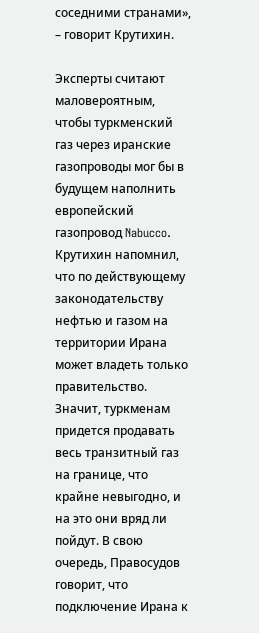соседними странами», – говорит Крутихин.

Эксперты считают маловероятным, чтобы туркменский газ через иранские газопроводы мог бы в будущем наполнить европейский газопровод Nabucco. Крутихин напомнил, что по действующему законодательству нефтью и газом на территории Ирана может владеть только правительство. Значит, туркменам придется продавать весь транзитный газ на границе, что крайне невыгодно, и на это они вряд ли пойдут. В свою очередь, Правосудов говорит, что подключение Ирана к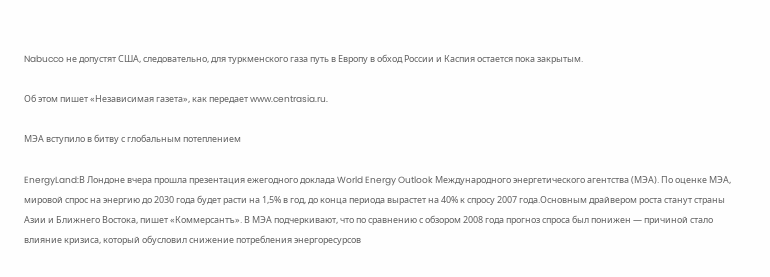Nabucco не допустят США, следовательно, для туркменского газа путь в Европу в обход России и Каспия остается пока закрытым.

Об этом пишет «Независимая газета», как передает www.centrasia.ru.

МЭА вступило в битву с глобальным потеплением

EnergyLand:В Лондоне вчера прошла презентация ежегодного доклада World Energy Outlook Международного энергетического агентства (МЭА). По оценке МЭА, мировой спрос на энергию до 2030 года будет расти на 1,5% в год, до конца периода вырастет на 40% к спросу 2007 года.Основным драйвером роста станут страны Азии и Ближнего Востока, пишет «Коммерсантъ». В МЭА подчеркивают, что по сравнению с обзором 2008 года прогноз спроса был понижен — причиной стало влияние кризиса, который обусловил снижение потребления энергоресурсов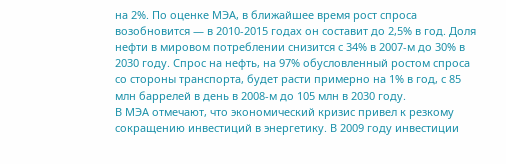на 2%. По оценке МЭА, в ближайшее время рост спроса возобновится — в 2010-2015 годах он составит до 2,5% в год. Доля нефти в мировом потреблении снизится с 34% в 2007-м до 30% в 2030 году. Спрос на нефть, на 97% обусловленный ростом спроса со стороны транспорта, будет расти примерно на 1% в год, с 85 млн баррелей в день в 2008-м до 105 млн в 2030 году.
В МЭА отмечают, что экономический кризис привел к резкому сокращению инвестиций в энергетику. В 2009 году инвестиции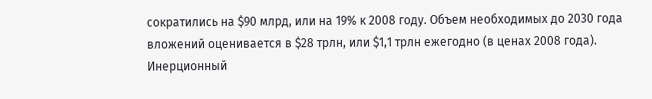сократились на $90 млрд, или на 19% к 2008 году. Объем необходимых до 2030 года вложений оценивается в $28 трлн, или $1,1 трлн ежегодно (в ценах 2008 года). Инерционный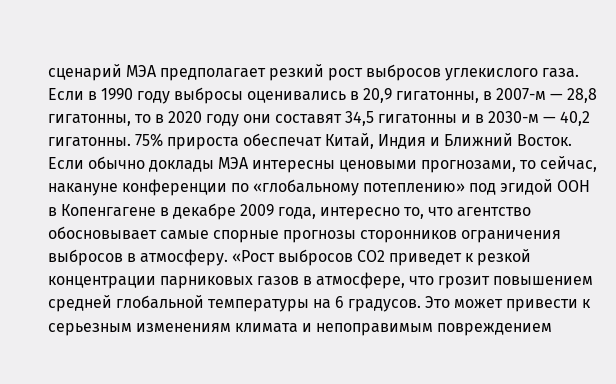сценарий МЭА предполагает резкий рост выбросов углекислого газа. Если в 1990 году выбросы оценивались в 20,9 гигатонны, в 2007-м — 28,8 гигатонны, то в 2020 году они составят 34,5 гигатонны и в 2030-м — 40,2 гигатонны. 75% прироста обеспечат Китай, Индия и Ближний Восток.
Если обычно доклады МЭА интересны ценовыми прогнозами, то сейчас, накануне конференции по «глобальному потеплению» под эгидой ООН в Копенгагене в декабре 2009 года, интересно то, что агентство обосновывает самые спорные прогнозы сторонников ограничения выбросов в атмосферу. «Рост выбросов СО2 приведет к резкой концентрации парниковых газов в атмосфере, что грозит повышением средней глобальной температуры на 6 градусов. Это может привести к серьезным изменениям климата и непоправимым повреждением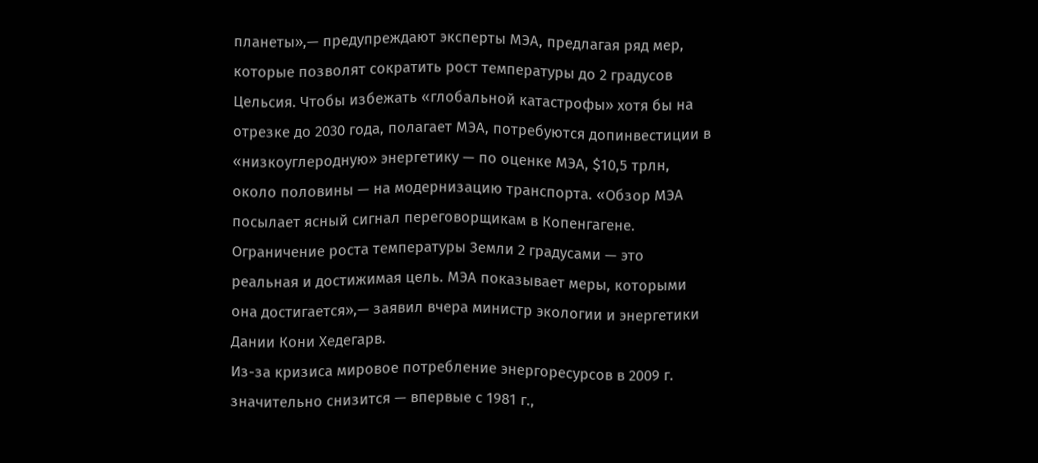планеты»,— предупреждают эксперты МЭА, предлагая ряд мер, которые позволят сократить рост температуры до 2 градусов Цельсия. Чтобы избежать «глобальной катастрофы» хотя бы на отрезке до 2030 года, полагает МЭА, потребуются допинвестиции в «низкоуглеродную» энергетику — по оценке МЭА, $10,5 трлн, около половины — на модернизацию транспорта. «Обзор МЭА посылает ясный сигнал переговорщикам в Копенгагене. Ограничение роста температуры Земли 2 градусами — это реальная и достижимая цель. МЭА показывает меры, которыми она достигается»,— заявил вчера министр экологии и энергетики Дании Кони Хедегарв.
Из-за кризиса мировое потребление энергоресурсов в 2009 г. значительно снизится — впервые с 1981 г.,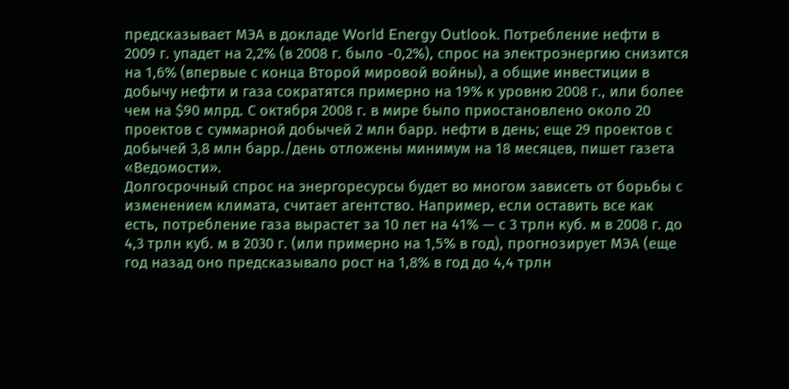предсказывает МЭА в докладе World Energy Outlook. Потребление нефти в 2009 г. упадет на 2,2% (в 2008 г. было -0,2%), спрос на электроэнергию снизится на 1,6% (впервые с конца Второй мировой войны), а общие инвестиции в добычу нефти и газа сократятся примерно на 19% к уровню 2008 г., или более чем на $90 млрд. С октября 2008 г. в мире было приостановлено около 20 проектов c суммарной добычей 2 млн барр. нефти в день; еще 29 проектов с добычей 3,8 млн барр./день отложены минимум на 18 месяцев, пишет газета «Ведомости».
Долгосрочный спрос на энергоресурсы будет во многом зависеть от борьбы с изменением климата, считает агентство. Например, если оставить все как есть, потребление газа вырастет за 10 лет на 41% — с 3 трлн куб. м в 2008 г. до 4,3 трлн куб. м в 2030 г. (или примерно на 1,5% в год), прогнозирует МЭА (еще год назад оно предсказывало рост на 1,8% в год до 4,4 трлн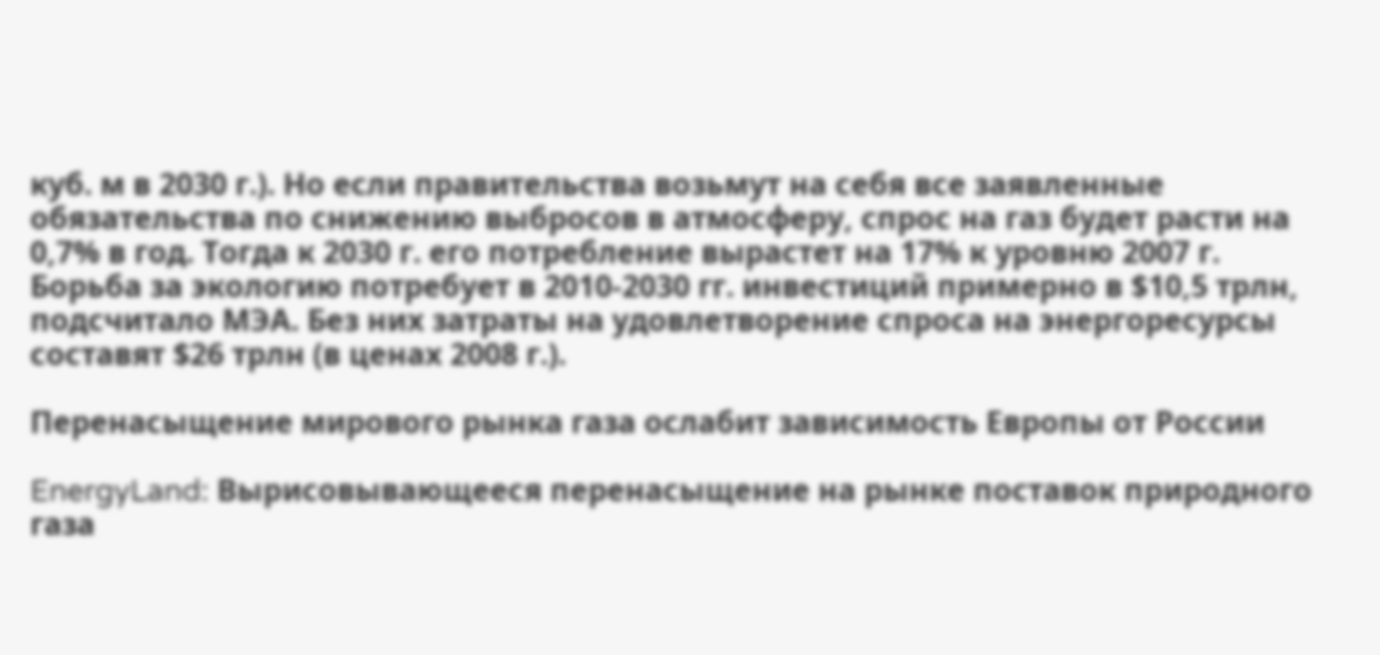куб. м в 2030 г.). Но если правительства возьмут на себя все заявленные обязательства по снижению выбросов в атмосферу, спрос на газ будет расти на 0,7% в год. Тогда к 2030 г. его потребление вырастет на 17% к уровню 2007 г.
Борьба за экологию потребует в 2010-2030 гг. инвестиций примерно в $10,5 трлн, подсчитало МЭА. Без них затраты на удовлетворение спроса на энергоресурсы составят $26 трлн (в ценах 2008 г.).

Перенасыщение мирового рынка газа ослабит зависимость Европы от России

EnergyLand: Вырисовывающееся перенасыщение на рынке поставок природного газа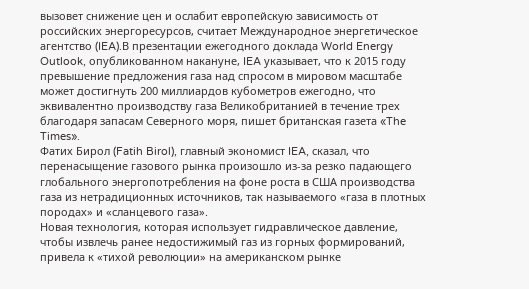вызовет снижение цен и ослабит европейскую зависимость от российских энергоресурсов, считает Международное энергетическое агентство (IEA).В презентации ежегодного доклада World Energy Outlook, опубликованном накануне, IEA указывает, что к 2015 году превышение предложения газа над спросом в мировом масштабе может достигнуть 200 миллиардов кубометров ежегодно, что эквивалентно производству газа Великобританией в течение трех благодаря запасам Северного моря, пишет британская газета «The Times».
Фатих Бирол (Fatih Birol), главный экономист IEA, сказал, что перенасыщение газового рынка произошло из-за резко падающего глобального энергопотребления на фоне роста в США производства газа из нетрадиционных источников, так называемого «газа в плотных породах» и «сланцевого газа».
Новая технология, которая использует гидравлическое давление, чтобы извлечь ранее недостижимый газ из горных формирований, привела к «тихой революции» на американском рынке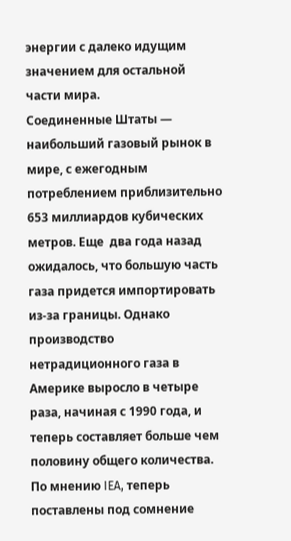энергии с далеко идущим значением для остальной части мира.
Соединенные Штаты — наибольший газовый рынок в мире, с ежегодным потреблением приблизительно 653 миллиардов кубических метров. Еще  два года назад ожидалось, что большую часть газа придется импортировать из-за границы. Однако производство нетрадиционного газа в Америке выросло в четыре раза, начиная с 1990 года, и теперь составляет больше чем половину общего количества.
По мнению IEA, теперь поставлены под сомнение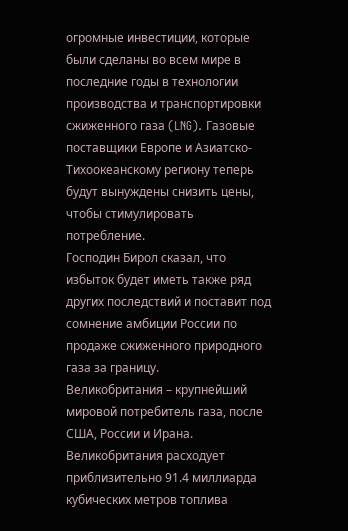огромные инвестиции, которые были сделаны во всем мире в последние годы в технологии производства и транспортировки сжиженного газа (LNG). Газовые поставщики Европе и Азиатско-Тихоокеанскому региону теперь будут вынуждены снизить цены, чтобы стимулировать потребление.
Господин Бирол сказал, что избыток будет иметь также ряд других последствий и поставит под сомнение амбиции России по продаже сжиженного природного газа за границу.
Великобритания – крупнейший мировой потребитель газа, после США, России и Ирана. Великобритания расходует приблизительно 91.4 миллиарда кубических метров топлива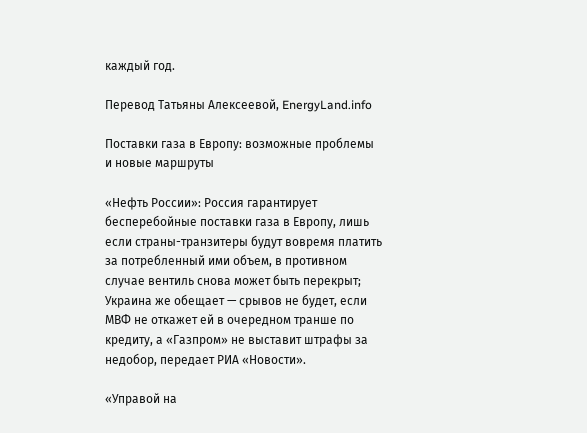каждый год.

Перевод Татьяны Алексеевой, EnergyLand.info

Поставки газа в Европу: возможные проблемы и новые маршруты

«Нефть России»: Россия гарантирует бесперебойные поставки газа в Европу, лишь если страны-транзитеры будут вовремя платить за потребленный ими объем, в противном случае вентиль снова может быть перекрыт; Украина же обещает — срывов не будет, если МВФ не откажет ей в очередном транше по кредиту, а «Газпром» не выставит штрафы за недобор, передает РИА «Новости».

«Управой на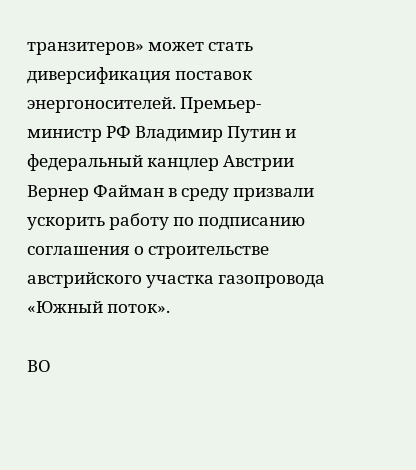транзитеров» может стать диверсификация поставок энергоносителей. Премьер-министр РФ Владимир Путин и федеральный канцлер Австрии Вернер Файман в среду призвали ускорить работу по подписанию соглашения о строительстве австрийского участка газопровода «Южный поток».

ВО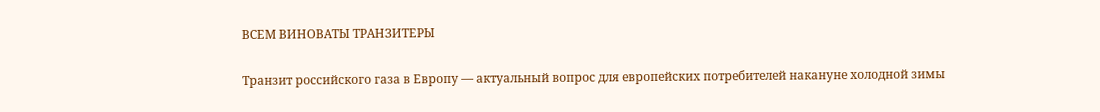ВСЕМ ВИНОВАТЫ ТРАНЗИТЕРЫ

Транзит российского газа в Европу — актуальный вопрос для европейских потребителей накануне холодной зимы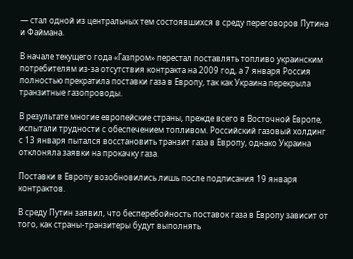— стал одной из центральных тем состоявшихся в среду переговоров Путина и Файмана.

В начале текущего года «Газпром» перестал поставлять топливо украинским потребителям из-за отсутствия контракта на 2009 год, а 7 января Россия полностью прекратила поставки газа в Европу, так как Украина перекрыла транзитные газопроводы.

В результате многие европейские страны, прежде всего в Восточной Европе, испытали трудности с обеспечением топливом. Российский газовый холдинг с 13 января пытался восстановить транзит газа в Европу, однако Украина отклоняла заявки на прокачку газа.

Поставки в Европу возобновились лишь после подписания 19 января контрактов.

В среду Путин заявил, что бесперебойность поставок газа в Европу зависит от того, как страны-транзитеры будут выполнять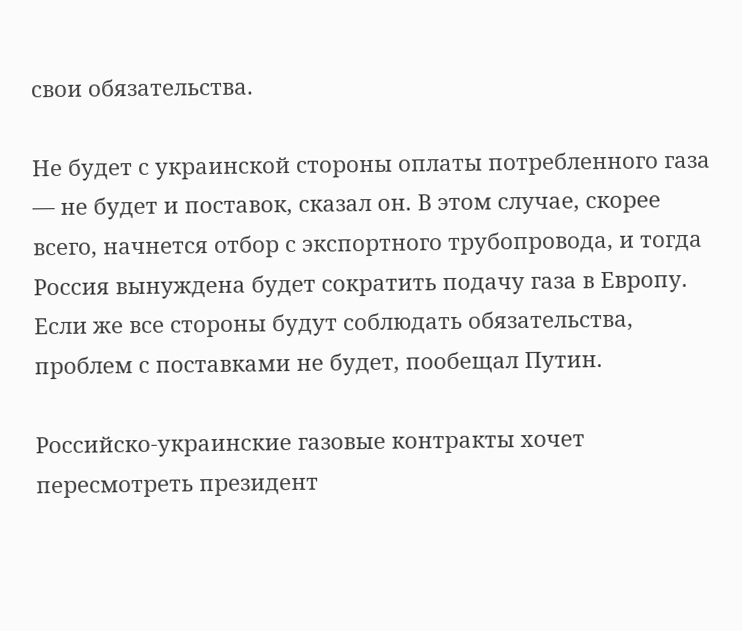свои обязательства.

Не будет с украинской стороны оплаты потребленного газа — не будет и поставок, сказал он. В этом случае, скорее всего, начнется отбор с экспортного трубопровода, и тогда Россия вынуждена будет сократить подачу газа в Европу. Если же все стороны будут соблюдать обязательства, проблем с поставками не будет, пообещал Путин.

Российско-украинские газовые контракты хочет пересмотреть президент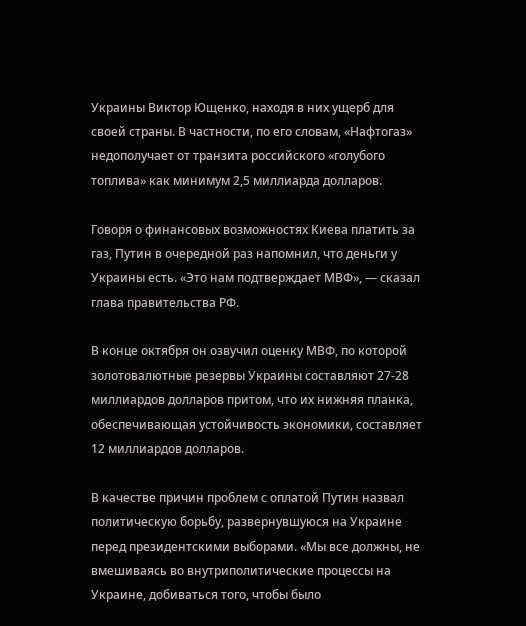Украины Виктор Ющенко, находя в них ущерб для своей страны. В частности, по его словам, «Нафтогаз» недополучает от транзита российского «голубого топлива» как минимум 2,5 миллиарда долларов.

Говоря о финансовых возможностях Киева платить за газ, Путин в очередной раз напомнил, что деньги у Украины есть. «Это нам подтверждает МВФ», — сказал глава правительства РФ.

В конце октября он озвучил оценку МВФ, по которой золотовалютные резервы Украины составляют 27-28 миллиардов долларов притом, что их нижняя планка, обеспечивающая устойчивость экономики, составляет 12 миллиардов долларов.

В качестве причин проблем с оплатой Путин назвал политическую борьбу, развернувшуюся на Украине перед президентскими выборами. «Мы все должны, не вмешиваясь во внутриполитические процессы на Украине, добиваться того, чтобы было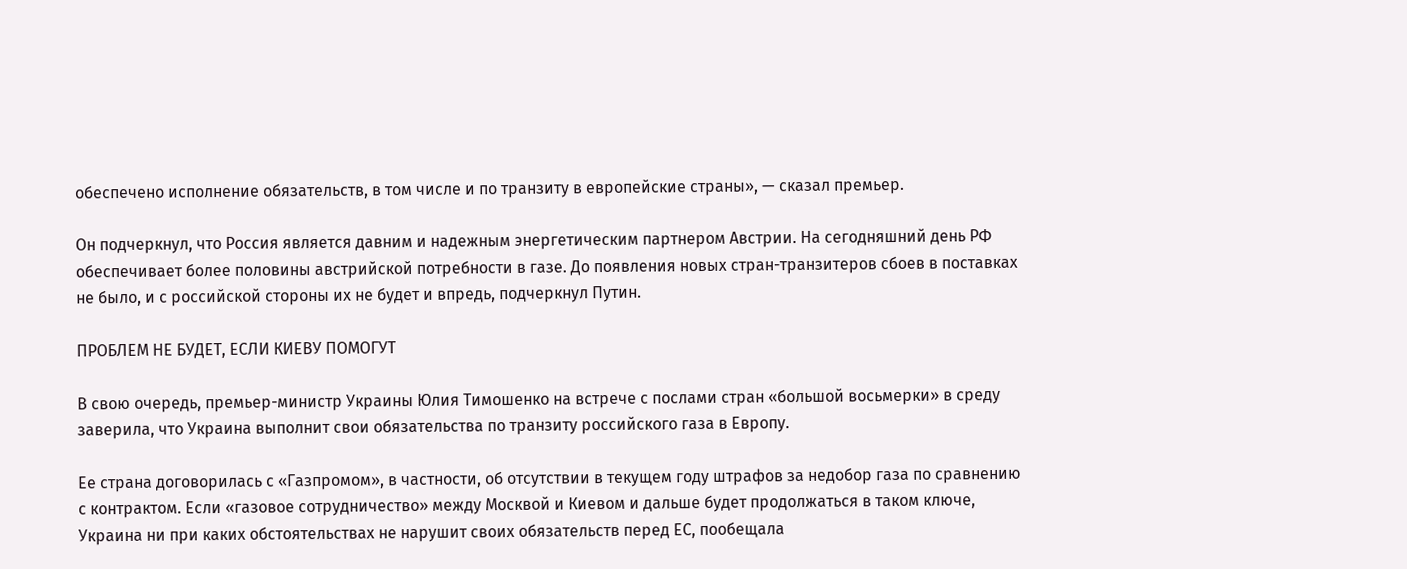обеспечено исполнение обязательств, в том числе и по транзиту в европейские страны», — сказал премьер.

Он подчеркнул, что Россия является давним и надежным энергетическим партнером Австрии. На сегодняшний день РФ обеспечивает более половины австрийской потребности в газе. До появления новых стран-транзитеров сбоев в поставках не было, и с российской стороны их не будет и впредь, подчеркнул Путин.

ПРОБЛЕМ НЕ БУДЕТ, ЕСЛИ КИЕВУ ПОМОГУТ

В свою очередь, премьер-министр Украины Юлия Тимошенко на встрече с послами стран «большой восьмерки» в среду заверила, что Украина выполнит свои обязательства по транзиту российского газа в Европу.

Ее страна договорилась с «Газпромом», в частности, об отсутствии в текущем году штрафов за недобор газа по сравнению с контрактом. Если «газовое сотрудничество» между Москвой и Киевом и дальше будет продолжаться в таком ключе, Украина ни при каких обстоятельствах не нарушит своих обязательств перед ЕС, пообещала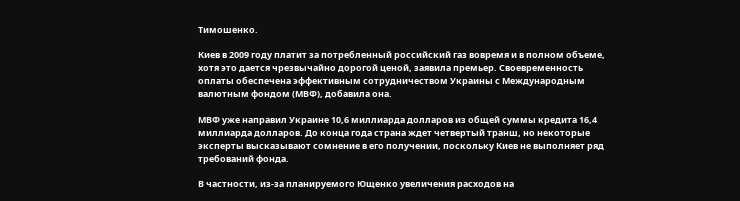Тимошенко.

Киев в 2009 году платит за потребленный российский газ вовремя и в полном объеме, хотя это дается чрезвычайно дорогой ценой, заявила премьер. Своевременность оплаты обеспечена эффективным сотрудничеством Украины с Международным валютным фондом (МВФ), добавила она.

МВФ уже направил Украине 10,6 миллиарда долларов из общей суммы кредита 16,4 миллиарда долларов. До конца года страна ждет четвертый транш, но некоторые эксперты высказывают сомнение в его получении, поскольку Киев не выполняет ряд требований фонда.

В частности, из-за планируемого Ющенко увеличения расходов на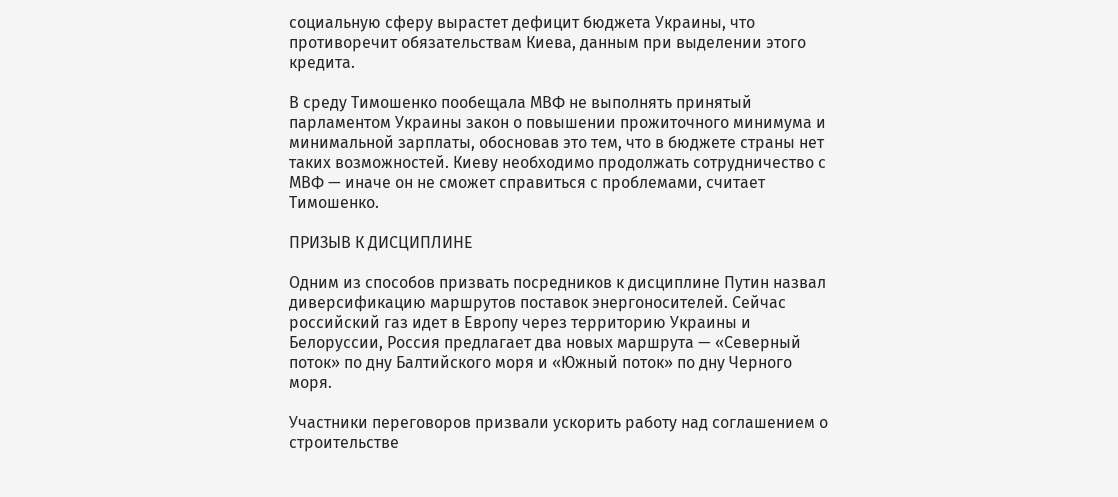социальную сферу вырастет дефицит бюджета Украины, что противоречит обязательствам Киева, данным при выделении этого кредита.

В среду Тимошенко пообещала МВФ не выполнять принятый парламентом Украины закон о повышении прожиточного минимума и минимальной зарплаты, обосновав это тем, что в бюджете страны нет таких возможностей. Киеву необходимо продолжать сотрудничество с МВФ — иначе он не сможет справиться с проблемами, считает Тимошенко.

ПРИЗЫВ К ДИСЦИПЛИНЕ

Одним из способов призвать посредников к дисциплине Путин назвал диверсификацию маршрутов поставок энергоносителей. Сейчас российский газ идет в Европу через территорию Украины и Белоруссии, Россия предлагает два новых маршрута — «Северный поток» по дну Балтийского моря и «Южный поток» по дну Черного моря.

Участники переговоров призвали ускорить работу над соглашением о строительстве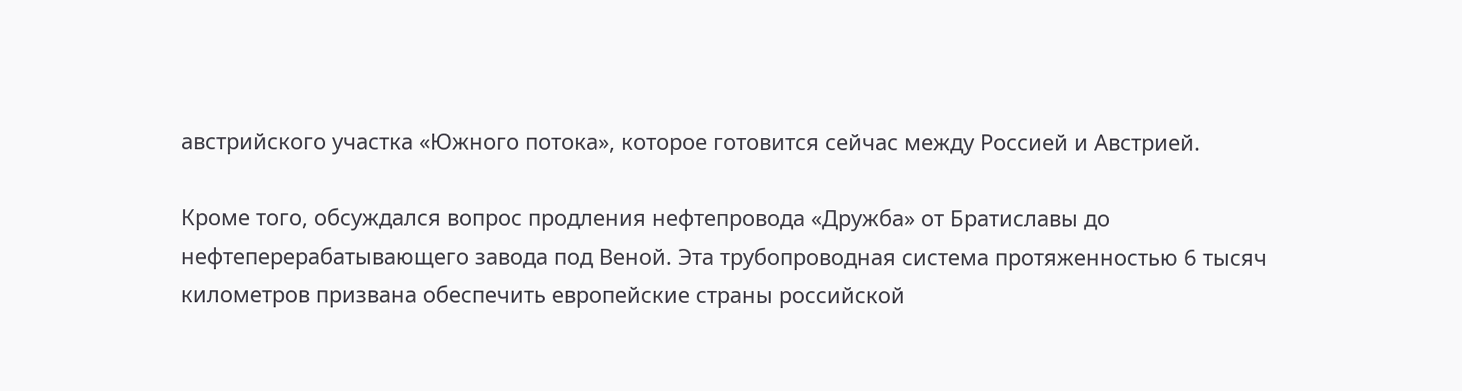австрийского участка «Южного потока», которое готовится сейчас между Россией и Австрией.

Кроме того, обсуждался вопрос продления нефтепровода «Дружба» от Братиславы до нефтеперерабатывающего завода под Веной. Эта трубопроводная система протяженностью 6 тысяч километров призвана обеспечить европейские страны российской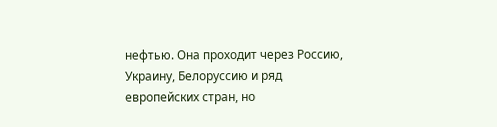нефтью. Она проходит через Россию, Украину, Белоруссию и ряд европейских стран, но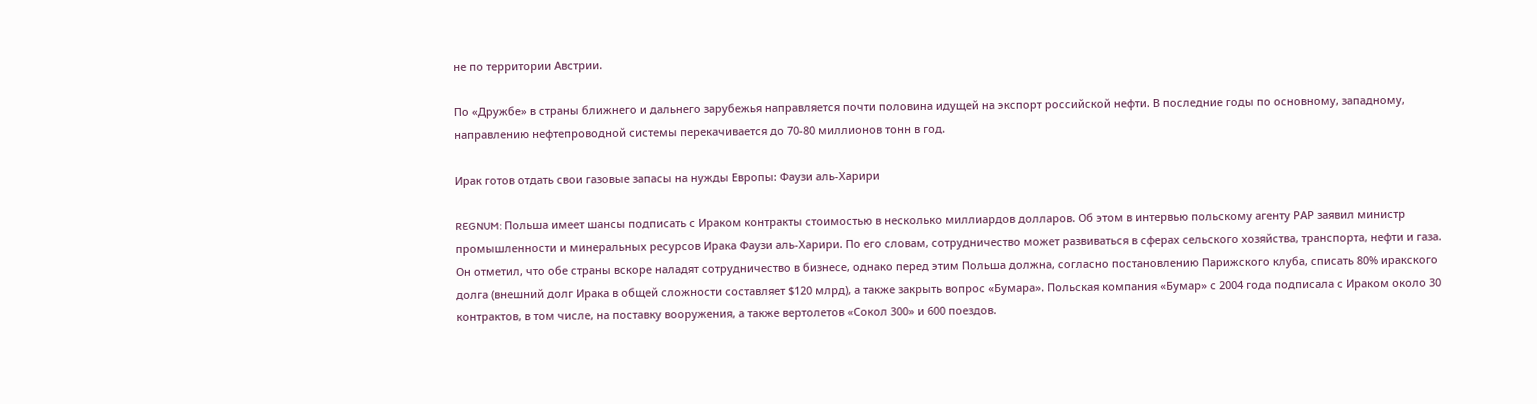не по территории Австрии.

По «Дружбе» в страны ближнего и дальнего зарубежья направляется почти половина идущей на экспорт российской нефти. В последние годы по основному, западному, направлению нефтепроводной системы перекачивается до 70-80 миллионов тонн в год.

Ирак готов отдать свои газовые запасы на нужды Европы: Фаузи аль-Харири

REGNUM: Польша имеет шансы подписать с Ираком контракты стоимостью в несколько миллиардов долларов. Об этом в интервью польскому агенту РАР заявил министр промышленности и минеральных ресурсов Ирака Фаузи аль-Харири. По его словам, сотрудничество может развиваться в сферах сельского хозяйства, транспорта, нефти и газа. Он отметил, что обе страны вскоре наладят сотрудничество в бизнесе, однако перед этим Польша должна, согласно постановлению Парижского клуба, списать 80% иракского долга (внешний долг Ирака в общей сложности составляет $120 млрд), а также закрыть вопрос «Бумара». Польская компания «Бумар» с 2004 года подписала с Ираком около 30 контрактов, в том числе, на поставку вооружения, а также вертолетов «Сокол 300» и 600 поездов.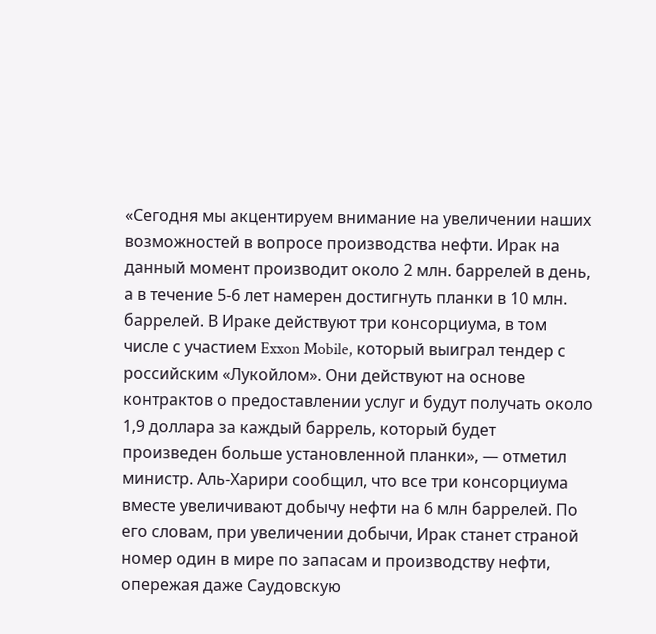«Сегодня мы акцентируем внимание на увеличении наших возможностей в вопросе производства нефти. Ирак на данный момент производит около 2 млн. баррелей в день, а в течение 5-6 лет намерен достигнуть планки в 10 млн. баррелей. В Ираке действуют три консорциума, в том числе с участием Exxon Mobile, который выиграл тендер с российским «Лукойлом». Они действуют на основе контрактов о предоставлении услуг и будут получать около 1,9 доллара за каждый баррель, который будет произведен больше установленной планки», — отметил министр. Аль-Харири сообщил, что все три консорциума вместе увеличивают добычу нефти на 6 млн баррелей. По его словам, при увеличении добычи, Ирак станет страной номер один в мире по запасам и производству нефти, опережая даже Саудовскую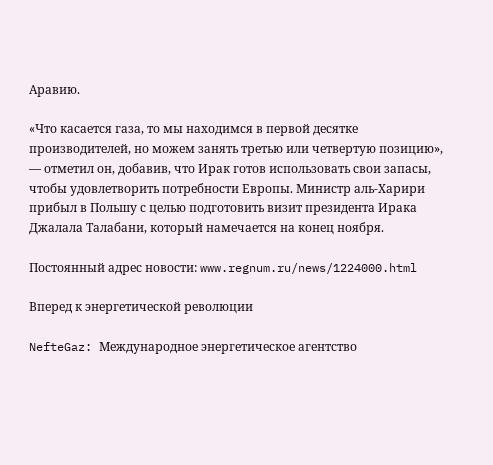Аравию.

«Что касается газа, то мы находимся в первой десятке производителей, но можем занять третью или четвертую позицию», — отметил он, добавив, что Ирак готов использовать свои запасы, чтобы удовлетворить потребности Европы. Министр аль-Харири прибыл в Польшу с целью подготовить визит президента Ирака Джалала Талабани, который намечается на конец ноября.

Постоянный адрес новости: www.regnum.ru/news/1224000.html

Вперед к энергетической революции

NefteGaz: Международное энергетическое агентство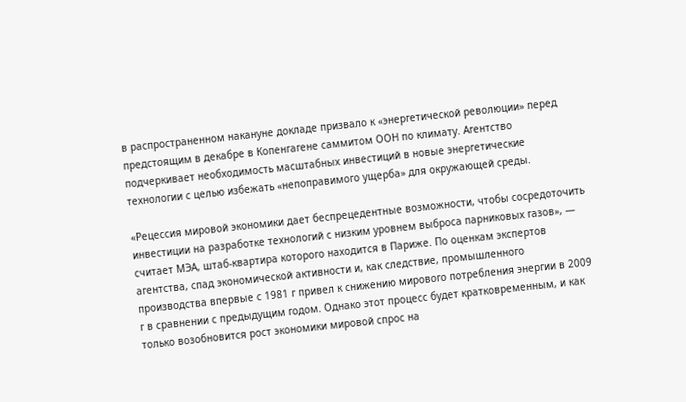в распространенном накануне докладе призвало к «энергетической революции» перед предстоящим в декабре в Копенгагене саммитом ООН по климату. Агентство подчеркивает необходимость масштабных инвестиций в новые энергетические технологии с целью избежать «непоправимого ущерба» для окружающей среды.

«Рецессия мировой экономики дает беспрецедентные возможности, чтобы сосредоточить инвестиции на разработке технологий с низким уровнем выброса парниковых газов», — считает МЭА, штаб-квартира которого находится в Париже. По оценкам экспертов агентства, спад экономической активности и, как следствие, промышленного производства впервые с 1981 г привел к снижению мирового потребления энергии в 2009 г в сравнении с предыдущим годом. Однако этот процесс будет кратковременным, и как только возобновится рост экономики мировой спрос на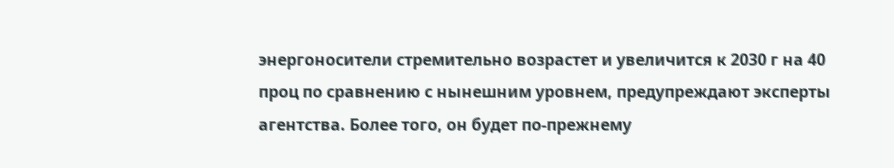энергоносители стремительно возрастет и увеличится к 2030 г на 40 проц по сравнению с нынешним уровнем, предупреждают эксперты агентства. Более того, он будет по-прежнему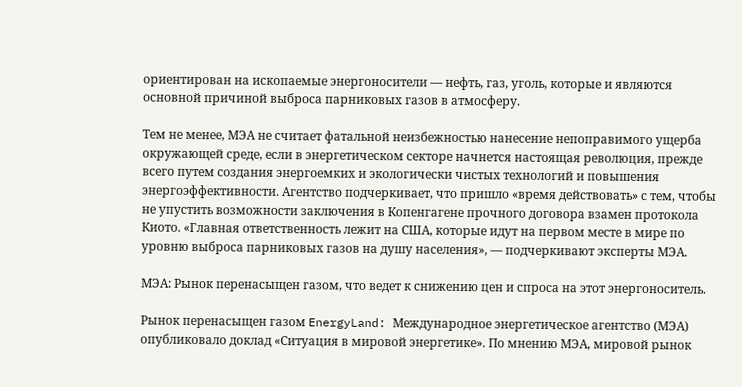ориентирован на ископаемые энергоносители — нефть, газ, уголь, которые и являются основной причиной выброса парниковых газов в атмосферу.

Тем не менее, МЭА не считает фатальной неизбежностью нанесение непоправимого ущерба окружающей среде, если в энергетическом секторе начнется настоящая революция, прежде всего путем создания энергоемких и экологически чистых технологий и повышения энергоэффективности. Агентство подчеркивает, что пришло «время действовать» с тем, чтобы не упустить возможности заключения в Копенгагене прочного договора взамен протокола Киото. «Главная ответственность лежит на США, которые идут на первом месте в мире по уровню выброса парниковых газов на душу населения», — подчеркивают эксперты МЭА.

МЭА: Рынок перенасыщен газом, что ведет к снижению цен и спроса на этот энергоноситель.

Рынок перенасыщен газом EnergyLand: Международное энергетическое агентство (МЭА) опубликовало доклад «Ситуация в мировой энергетике». По мнению МЭА, мировой рынок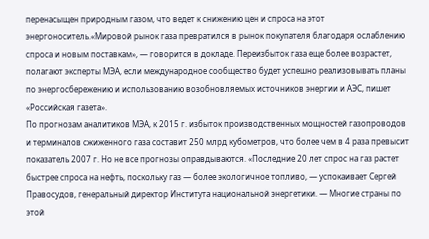перенасыщен природным газом, что ведет к снижению цен и спроса на этот энергоноситель.«Мировой рынок газа превратился в рынок покупателя благодаря ослаблению спроса и новым поставкам», — говорится в докладе. Переизбыток газа еще более возрастет, полагают эксперты МЭА, если международное сообщество будет успешно реализовывать планы по энергосбережению и использованию возобновляемых источников энергии и АЭС, пишет «Российская газета».
По прогнозам аналитиков МЭА, к 2015 г. избыток производственных мощностей газопроводов и терминалов сжиженного газа составит 250 млрд кубометров, что более чем в 4 раза превысит показатель 2007 г. Но не все прогнозы оправдываются. «Последние 20 лет спрос на газ растет быстрее спроса на нефть, поскольку газ — более экологичное топливо, — успокаивает Сергей Правосудов, генеральный директор Института национальной энергетики. — Многие страны по этой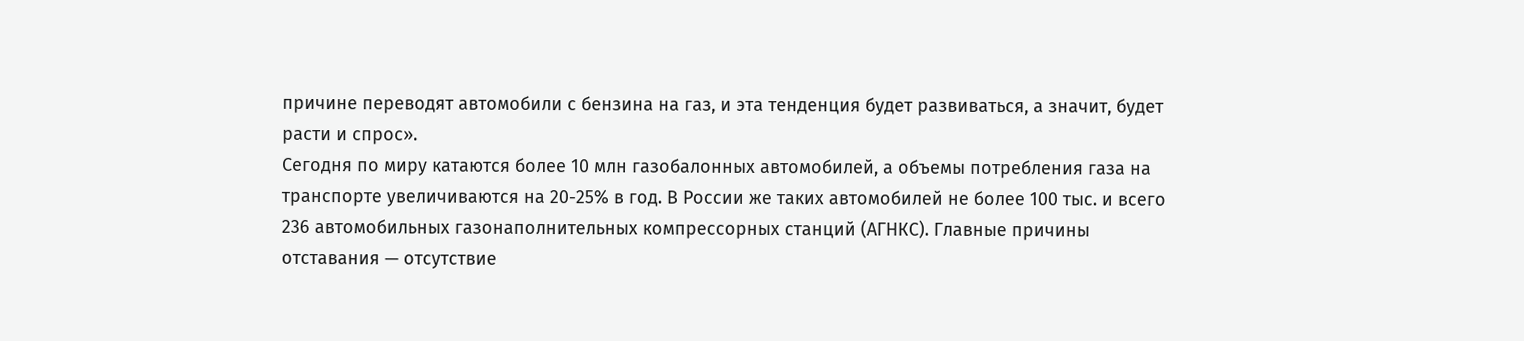причине переводят автомобили с бензина на газ, и эта тенденция будет развиваться, а значит, будет расти и спрос».
Сегодня по миру катаются более 10 млн газобалонных автомобилей, а объемы потребления газа на транспорте увеличиваются на 20-25% в год. В России же таких автомобилей не более 100 тыс. и всего 236 автомобильных газонаполнительных компрессорных станций (АГНКС). Главные причины отставания — отсутствие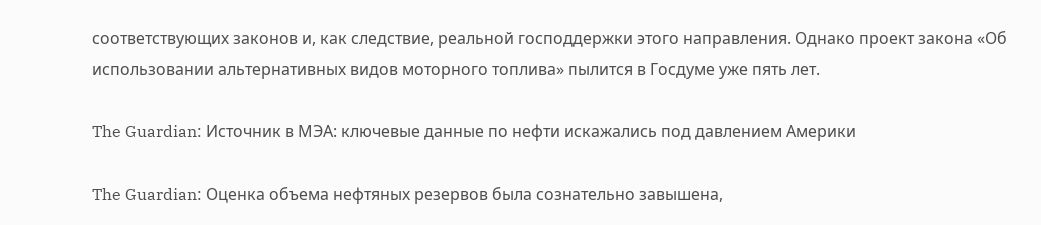соответствующих законов и, как следствие, реальной господдержки этого направления. Однако проект закона «Об использовании альтернативных видов моторного топлива» пылится в Госдуме уже пять лет.

The Guardian: Источник в МЭА: ключевые данные по нефти искажались под давлением Америки

The Guardian: Оценка объема нефтяных резервов была сознательно завышена,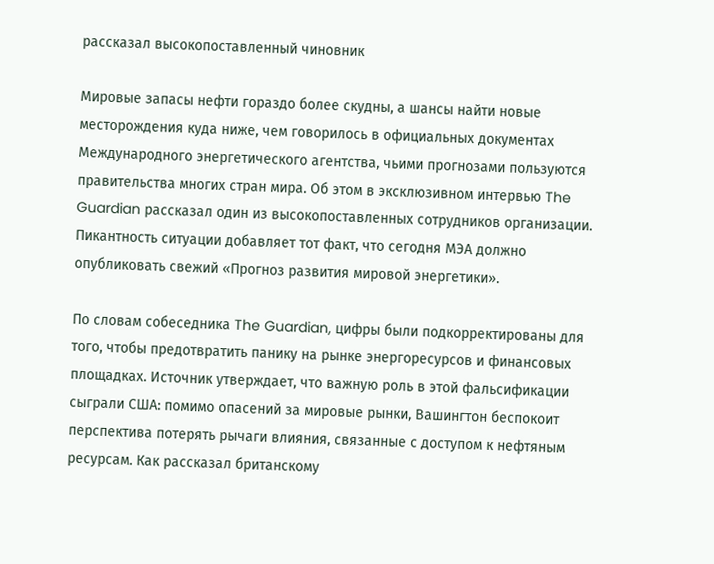рассказал высокопоставленный чиновник

Мировые запасы нефти гораздо более скудны, а шансы найти новые месторождения куда ниже, чем говорилось в официальных документах Международного энергетического агентства, чьими прогнозами пользуются правительства многих стран мира. Об этом в эксклюзивном интервью The Guardian рассказал один из высокопоставленных сотрудников организации. Пикантность ситуации добавляет тот факт, что сегодня МЭА должно опубликовать свежий «Прогноз развития мировой энергетики».

По словам собеседника The Guardian, цифры были подкорректированы для того, чтобы предотвратить панику на рынке энергоресурсов и финансовых площадках. Источник утверждает, что важную роль в этой фальсификации сыграли США: помимо опасений за мировые рынки, Вашингтон беспокоит перспектива потерять рычаги влияния, связанные с доступом к нефтяным ресурсам. Как рассказал британскому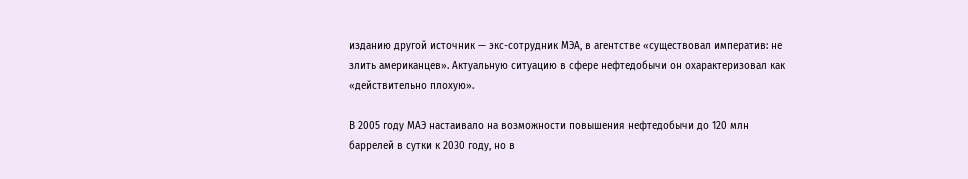изданию другой источник — экс-сотрудник МЭА, в агентстве «существовал императив: не злить американцев». Актуальную ситуацию в сфере нефтедобычи он охарактеризовал как «действительно плохую».

В 2005 году МАЭ настаивало на возможности повышения нефтедобычи до 120 млн баррелей в сутки к 2030 году, но в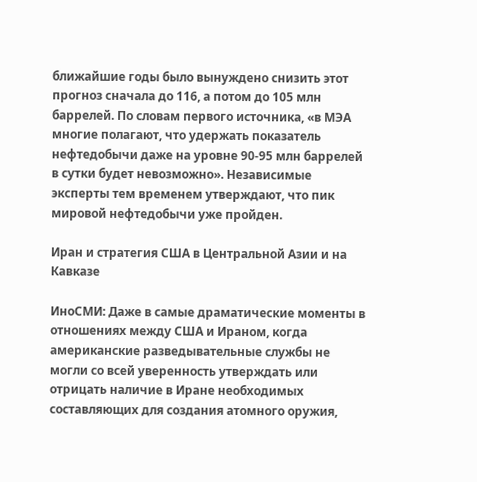ближайшие годы было вынуждено снизить этот прогноз сначала до 116, а потом до 105 млн баррелей. По словам первого источника, «в МЭА многие полагают, что удержать показатель нефтедобычи даже на уровне 90-95 млн баррелей в сутки будет невозможно». Независимые эксперты тем временем утверждают, что пик мировой нефтедобычи уже пройден.

Иран и стратегия США в Центральной Азии и на Кавказе

ИноСМИ: Даже в самые драматические моменты в отношениях между США и Ираном, когда американские разведывательные службы не могли со всей уверенность утверждать или отрицать наличие в Иране необходимых составляющих для создания атомного оружия,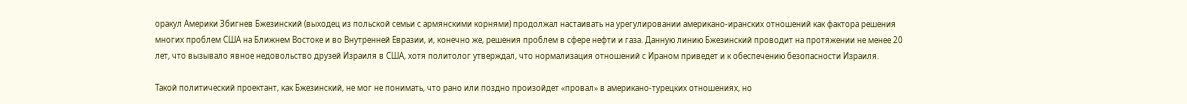оракул Америки Збигнев Бжезинский (выходец из польской семьи с армянскими корнями) продолжал настаивать на урегулировании американо-иранских отношений как фактора решения многих проблем США на Ближнем Востоке и во Внутренней Евразии, и, конечно же, решения проблем в сфере нефти и газа. Данную линию Бжезинский проводит на протяжении не менее 20 лет, что вызывало явное недовольство друзей Израиля в США, хотя политолог утверждал, что нормализация отношений с Ираном приведет и к обеспечению безопасности Израиля.

Такой политический проектант, как Бжезинский, не мог не понимать, что рано или поздно произойдет «провал» в американо-турецких отношениях, но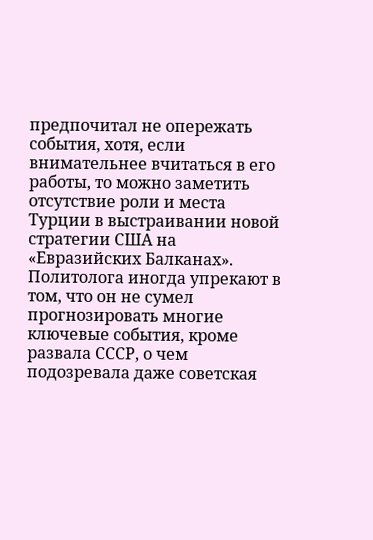предпочитал не опережать события, хотя, если внимательнее вчитаться в его работы, то можно заметить отсутствие роли и места Турции в выстраивании новой стратегии США на «Евразийских Балканах». Политолога иногда упрекают в том, что он не сумел прогнозировать многие ключевые события, кроме развала СССР, о чем подозревала даже советская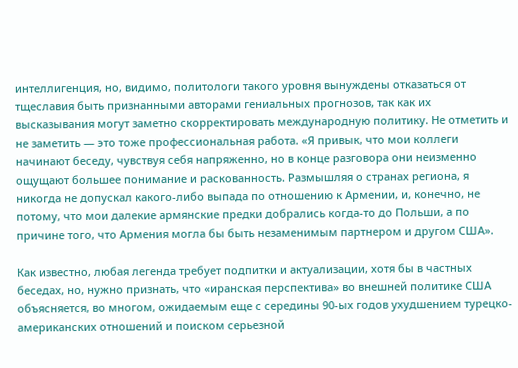интеллигенция, но, видимо, политологи такого уровня вынуждены отказаться от тщеславия быть признанными авторами гениальных прогнозов, так как их высказывания могут заметно скорректировать международную политику. Не отметить и не заметить — это тоже профессиональная работа. «Я привык, что мои коллеги начинают беседу, чувствуя себя напряженно, но в конце разговора они неизменно ощущают большее понимание и раскованность. Размышляя о странах региона, я никогда не допускал какого-либо выпада по отношению к Армении, и, конечно, не потому, что мои далекие армянские предки добрались когда-то до Польши, а по причине того, что Армения могла бы быть незаменимым партнером и другом США».

Как известно, любая легенда требует подпитки и актуализации, хотя бы в частных беседах, но, нужно признать, что «иранская перспектива» во внешней политике США объясняется, во многом, ожидаемым еще с середины 90-ых годов ухудшением турецко-американских отношений и поиском серьезной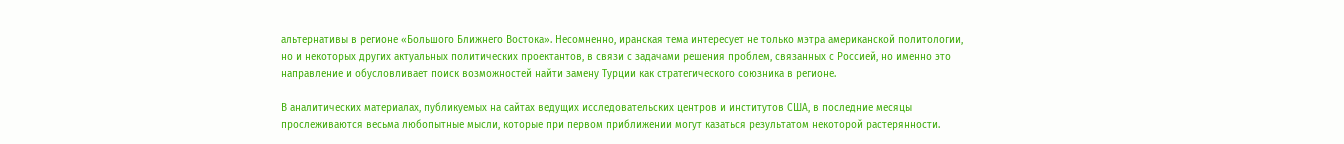альтернативы в регионе «Большого Ближнего Востока». Несомненно, иранская тема интересует не только мэтра американской политологии, но и некоторых других актуальных политических проектантов, в связи с задачами решения проблем, связанных с Россией, но именно это направление и обусловливает поиск возможностей найти замену Турции как стратегического союзника в регионе.

В аналитических материалах, публикуемых на сайтах ведущих исследовательских центров и институтов США, в последние месяцы прослеживаются весьма любопытные мысли, которые при первом приближении могут казаться результатом некоторой растерянности.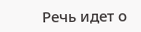Речь идет о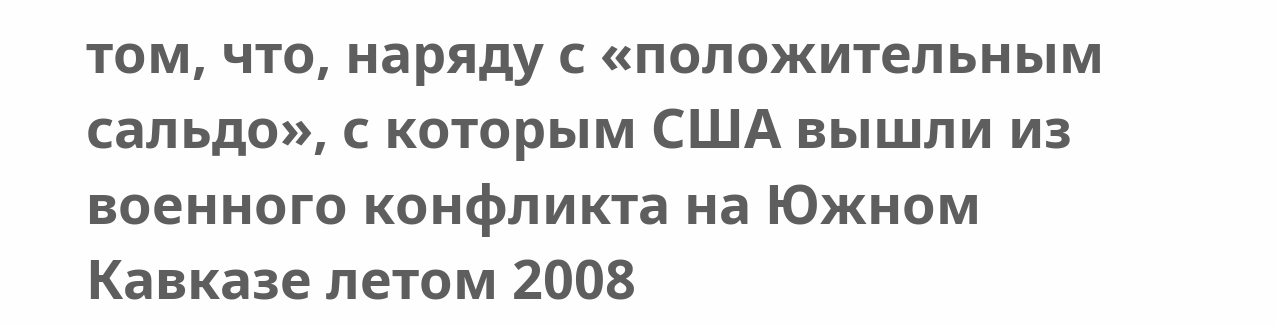том, что, наряду с «положительным сальдо», с которым США вышли из военного конфликта на Южном Кавказе летом 2008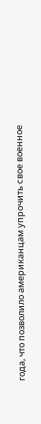года, что позволило американцам упрочить свое военное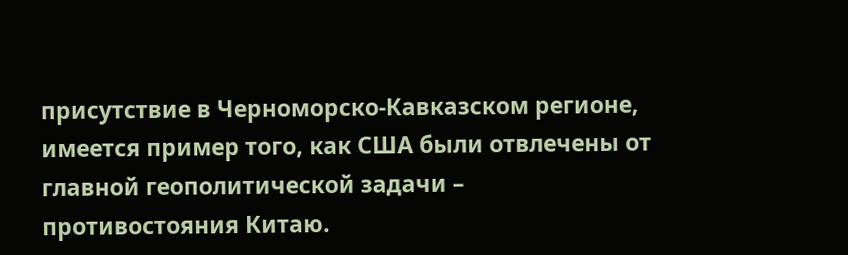присутствие в Черноморско-Кавказском регионе, имеется пример того, как США были отвлечены от главной геополитической задачи – противостояния Китаю.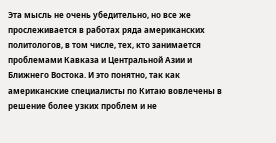Эта мысль не очень убедительно, но все же прослеживается в работах ряда американских политологов, в том числе, тех, кто занимается проблемами Кавказа и Центральной Азии и Ближнего Востока. И это понятно, так как американские специалисты по Китаю вовлечены в решение более узких проблем и не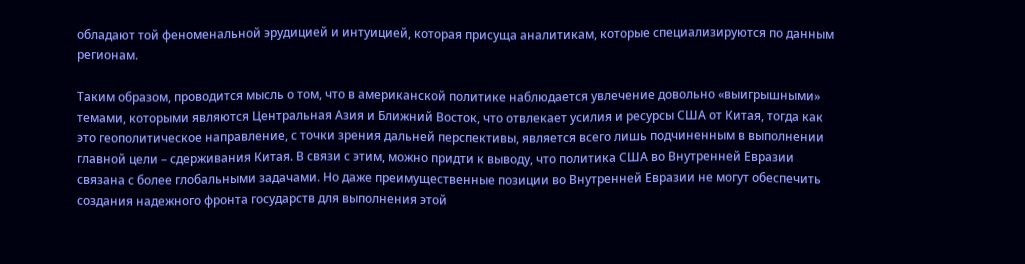обладают той феноменальной эрудицией и интуицией, которая присуща аналитикам, которые специализируются по данным регионам.

Таким образом, проводится мысль о том, что в американской политике наблюдается увлечение довольно «выигрышными» темами, которыми являются Центральная Азия и Ближний Восток, что отвлекает усилия и ресурсы США от Китая, тогда как это геополитическое направление, с точки зрения дальней перспективы, является всего лишь подчиненным в выполнении главной цели – сдерживания Китая. В связи с этим, можно придти к выводу, что политика США во Внутренней Евразии связана с более глобальными задачами. Но даже преимущественные позиции во Внутренней Евразии не могут обеспечить создания надежного фронта государств для выполнения этой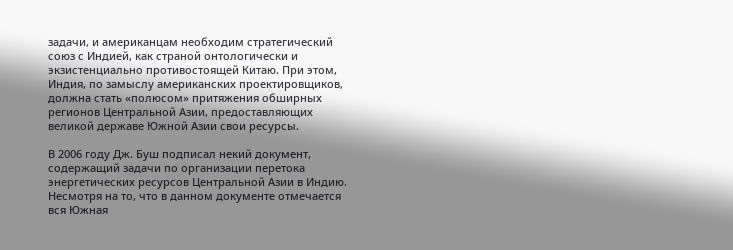задачи, и американцам необходим стратегический союз с Индией, как страной онтологически и экзистенциально противостоящей Китаю. При этом, Индия, по замыслу американских проектировщиков, должна стать «полюсом» притяжения обширных регионов Центральной Азии, предоставляющих великой державе Южной Азии свои ресурсы.

В 2006 году Дж. Буш подписал некий документ, содержащий задачи по организации перетока энергетических ресурсов Центральной Азии в Индию. Несмотря на то, что в данном документе отмечается вся Южная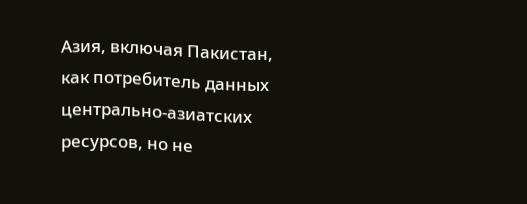Азия, включая Пакистан, как потребитель данных центрально-азиатских ресурсов, но не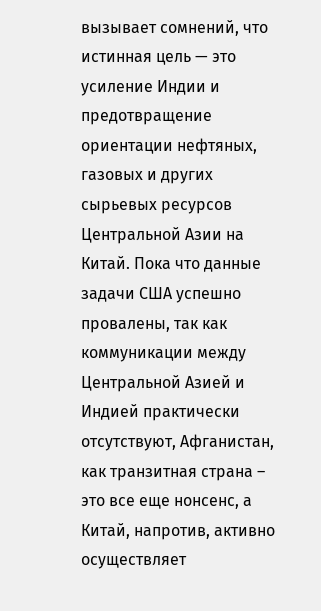вызывает сомнений, что истинная цель — это усиление Индии и предотвращение ориентации нефтяных, газовых и других сырьевых ресурсов Центральной Азии на Китай. Пока что данные задачи США успешно провалены, так как коммуникации между Центральной Азией и Индией практически отсутствуют, Афганистан, как транзитная страна – это все еще нонсенс, а Китай, напротив, активно осуществляет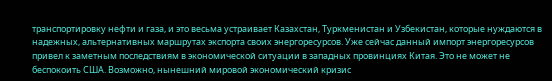транспортировку нефти и газа, и это весьма устраивает Казахстан, Туркменистан и Узбекистан, которые нуждаются в надежных, альтернативных маршрутах экспорта своих энергоресурсов. Уже сейчас данный импорт энергоресурсов привел к заметным последствиям в экономической ситуации в западных провинциях Китая. Это не может не беспокоить США. Возможно, нынешний мировой экономический кризис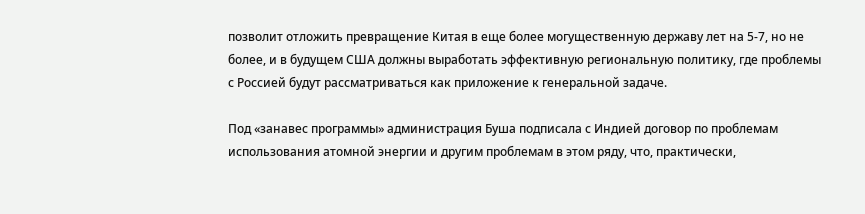позволит отложить превращение Китая в еще более могущественную державу лет на 5-7, но не более, и в будущем США должны выработать эффективную региональную политику, где проблемы с Россией будут рассматриваться как приложение к генеральной задаче.

Под «занавес программы» администрация Буша подписала с Индией договор по проблемам использования атомной энергии и другим проблемам в этом ряду, что, практически,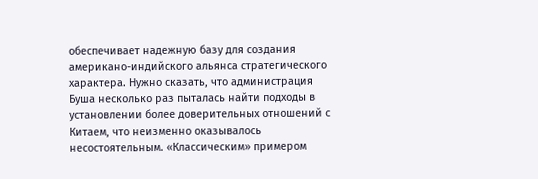обеспечивает надежную базу для создания американо-индийского альянса стратегического характера. Нужно сказать, что администрация Буша несколько раз пыталась найти подходы в установлении более доверительных отношений с Китаем, что неизменно оказывалось несостоятельным. «Классическим» примером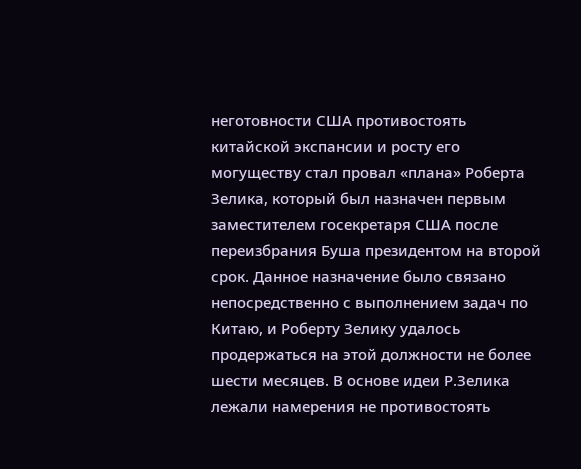неготовности США противостоять китайской экспансии и росту его могуществу стал провал «плана» Роберта Зелика, который был назначен первым заместителем госекретаря США после переизбрания Буша президентом на второй срок. Данное назначение было связано непосредственно с выполнением задач по Китаю, и Роберту Зелику удалось продержаться на этой должности не более шести месяцев. В основе идеи Р.Зелика лежали намерения не противостоять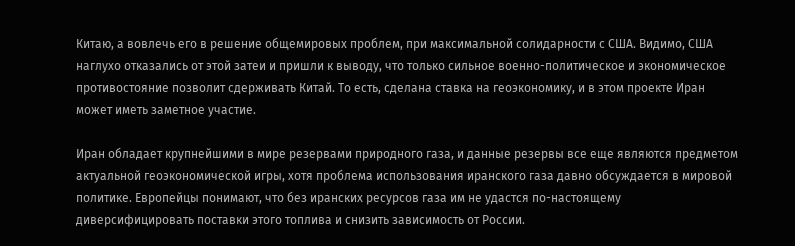Китаю, а вовлечь его в решение общемировых проблем, при максимальной солидарности с США. Видимо, США наглухо отказались от этой затеи и пришли к выводу, что только сильное военно-политическое и экономическое противостояние позволит сдерживать Китай. То есть, сделана ставка на геоэкономику, и в этом проекте Иран может иметь заметное участие.

Иран обладает крупнейшими в мире резервами природного газа, и данные резервы все еще являются предметом актуальной геоэкономической игры, хотя проблема использования иранского газа давно обсуждается в мировой политике. Европейцы понимают, что без иранских ресурсов газа им не удастся по-настоящему диверсифицировать поставки этого топлива и снизить зависимость от России.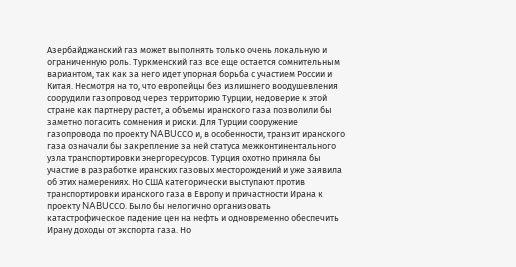Азербайджанский газ может выполнять только очень локальную и ограниченную роль. Туркменский газ все еще остается сомнительным вариантом, так как за него идет упорная борьба с участием России и Китая. Несмотря на то, что европейцы без излишнего воодушевления соорудили газопровод через территорию Турции, недоверие к этой стране как партнеру растет, а объемы иранского газа позволили бы заметно погасить сомнения и риски. Для Турции сооружение газопровода по проекту NABUСCO и, в особенности, транзит иранского газа означали бы закрепление за ней статуса межконтинентального узла транспортировки энергоресурсов. Турция охотно приняла бы участие в разработке иранских газовых месторождений и уже заявила об этих намерениях. Но США категорически выступают против транспортировки иранского газа в Европу и причастности Ирана к проекту NABUСCO. Было бы нелогично организовать катастрофическое падение цен на нефть и одновременно обеспечить Ирану доходы от экспорта газа. Но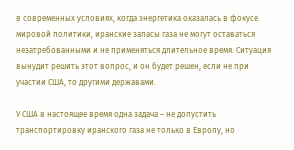в современных условиях, когда энергетика оказалась в фокусе мировой политики, иранские запасы газа не могут оставаться незатребованными и не применяться длительное время. Ситуация вынудит решить этот вопрос, и он будет решен, если не при участии США, то другими державами.

У США в настоящее время одна задача – не допустить транспортировку иранского газа не только в Европу, но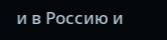и в Россию и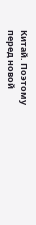Китай. Поэтому перед новой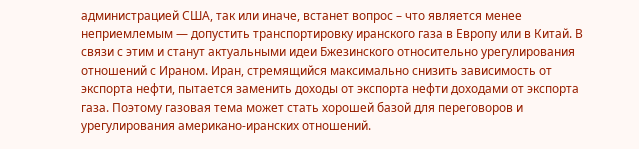администрацией США, так или иначе, встанет вопрос – что является менее неприемлемым — допустить транспортировку иранского газа в Европу или в Китай. В связи с этим и станут актуальными идеи Бжезинского относительно урегулирования отношений с Ираном. Иран, стремящийся максимально снизить зависимость от экспорта нефти, пытается заменить доходы от экспорта нефти доходами от экспорта газа. Поэтому газовая тема может стать хорошей базой для переговоров и урегулирования американо-иранских отношений.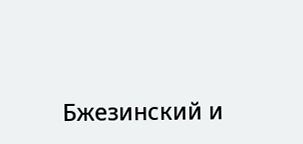Бжезинский и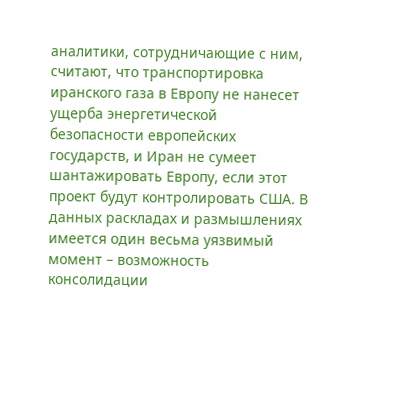аналитики, сотрудничающие с ним, считают, что транспортировка иранского газа в Европу не нанесет ущерба энергетической безопасности европейских государств, и Иран не сумеет шантажировать Европу, если этот проект будут контролировать США. В данных раскладах и размышлениях имеется один весьма уязвимый момент – возможность консолидации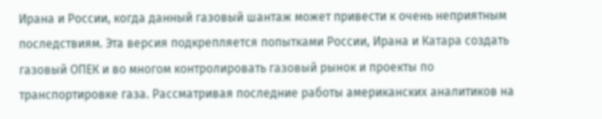Ирана и России, когда данный газовый шантаж может привести к очень неприятным последствиям. Эта версия подкрепляется попытками России, Ирана и Катара создать газовый ОПЕК и во многом контролировать газовый рынок и проекты по транспортировке газа. Рассматривая последние работы американских аналитиков на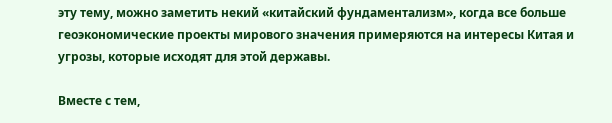эту тему, можно заметить некий «китайский фундаментализм», когда все больше геоэкономические проекты мирового значения примеряются на интересы Китая и угрозы, которые исходят для этой державы.

Вместе с тем,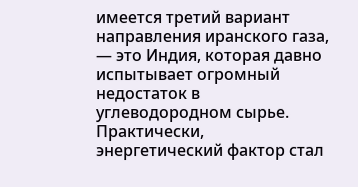имеется третий вариант направления иранского газа, — это Индия, которая давно испытывает огромный недостаток в углеводородном сырье. Практически, энергетический фактор стал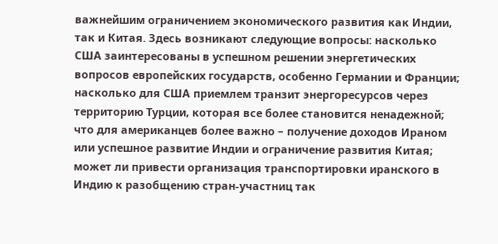важнейшим ограничением экономического развития как Индии, так и Китая. Здесь возникают следующие вопросы: насколько США заинтересованы в успешном решении энергетических вопросов европейских государств, особенно Германии и Франции; насколько для США приемлем транзит энергоресурсов через территорию Турции, которая все более становится ненадежной; что для американцев более важно – получение доходов Ираном или успешное развитие Индии и ограничение развития Китая; может ли привести организация транспортировки иранского в Индию к разобщению стран-участниц так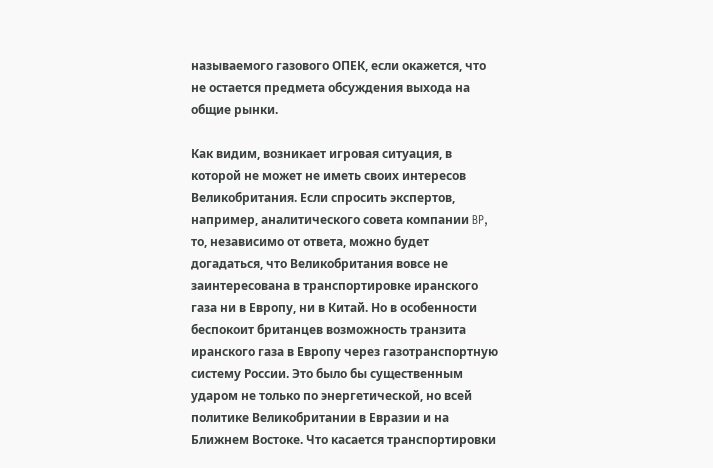называемого газового ОПЕК, если окажется, что не остается предмета обсуждения выхода на общие рынки.

Как видим, возникает игровая ситуация, в которой не может не иметь своих интересов Великобритания. Если спросить экспертов, например, аналитического совета компании BP, то, независимо от ответа, можно будет догадаться, что Великобритания вовсе не заинтересована в транспортировке иранского газа ни в Европу, ни в Китай. Но в особенности беспокоит британцев возможность транзита иранского газа в Европу через газотранспортную систему России. Это было бы существенным ударом не только по энергетической, но всей политике Великобритании в Евразии и на Ближнем Востоке. Что касается транспортировки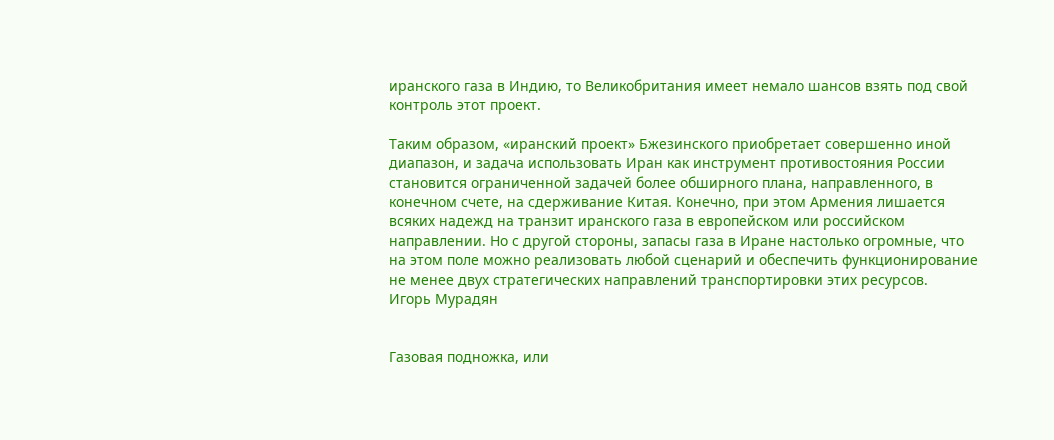иранского газа в Индию, то Великобритания имеет немало шансов взять под свой контроль этот проект.

Таким образом, «иранский проект» Бжезинского приобретает совершенно иной диапазон, и задача использовать Иран как инструмент противостояния России становится ограниченной задачей более обширного плана, направленного, в конечном счете, на сдерживание Китая. Конечно, при этом Армения лишается всяких надежд на транзит иранского газа в европейском или российском направлении. Но с другой стороны, запасы газа в Иране настолько огромные, что на этом поле можно реализовать любой сценарий и обеспечить функционирование не менее двух стратегических направлений транспортировки этих ресурсов.   Игорь Мурадян


Газовая подножка, или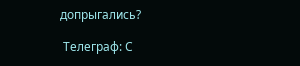допрыгались?

 Телеграф: С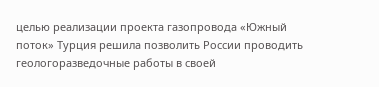целью реализации проекта газопровода «Южный поток» Турция решила позволить России проводить геологоразведочные работы в своей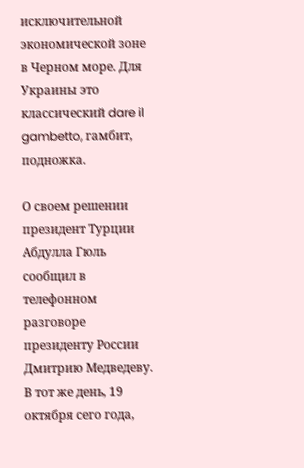исключительной экономической зоне в Черном море. Для Украины это классический dare il gambetto, гамбит, подножка.

О своем решении президент Турции Абдулла Гюль сообщил в телефонном разговоре президенту России Дмитрию Медведеву. В тот же день, 19 октября сего года,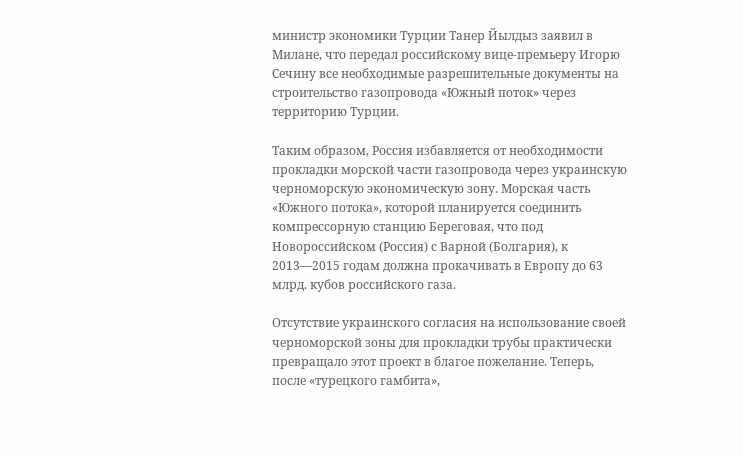министр экономики Турции Танер Йылдыз заявил в Милане, что передал российскому вице-премьеру Игорю Сечину все необходимые разрешительные документы на строительство газопровода «Южный поток» через территорию Турции.

Таким образом, Россия избавляется от необходимости прокладки морской части газопровода через украинскую черноморскую экономическую зону. Морская часть «Южного потока», которой планируется соединить компрессорную станцию Береговая, что под Новороссийском (Россия) с Варной (Болгария), к 2013—2015 годам должна прокачивать в Европу до 63 млрд. кубов российского газа.

Отсутствие украинского согласия на использование своей черноморской зоны для прокладки трубы практически превращало этот проект в благое пожелание. Теперь, после «турецкого гамбита»,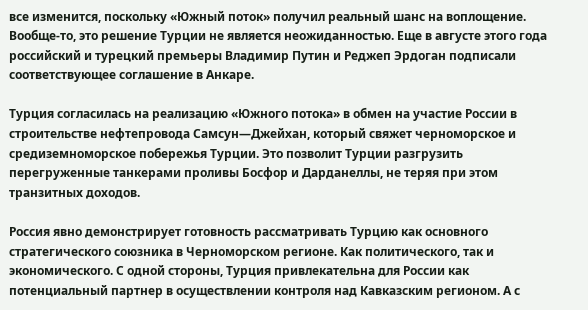все изменится, поскольку «Южный поток» получил реальный шанс на воплощение. Вообще-то, это решение Турции не является неожиданностью. Еще в августе этого года российский и турецкий премьеры Владимир Путин и Реджеп Эрдоган подписали соответствующее соглашение в Анкаре.

Турция согласилась на реализацию «Южного потока» в обмен на участие России в строительстве нефтепровода Самсун—Джейхан, который свяжет черноморское и средиземноморское побережья Турции. Это позволит Турции разгрузить перегруженные танкерами проливы Босфор и Дарданеллы, не теряя при этом транзитных доходов.

Россия явно демонстрирует готовность рассматривать Турцию как основного стратегического союзника в Черноморском регионе. Как политического, так и экономического. С одной стороны, Турция привлекательна для России как потенциальный партнер в осуществлении контроля над Кавказским регионом. А с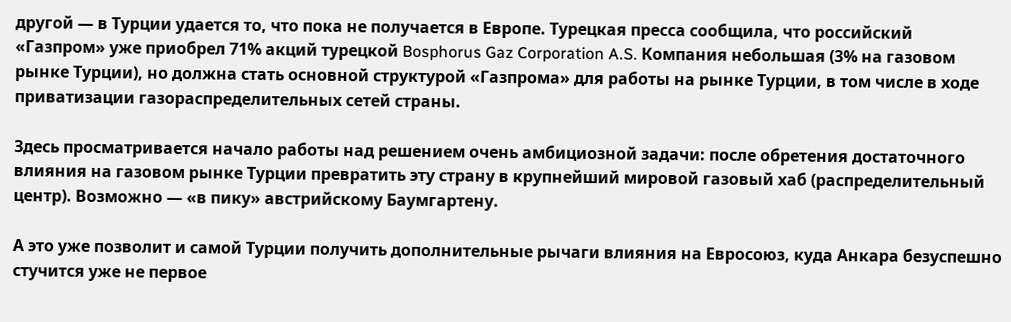другой — в Турции удается то, что пока не получается в Европе. Турецкая пресса сообщила, что российский «Газпром» уже приобрел 71% акций турецкой Bosphorus Gaz Corporation A.S. Компания небольшая (3% на газовом рынке Турции), но должна стать основной структурой «Газпрома» для работы на рынке Турции, в том числе в ходе приватизации газораспределительных сетей страны.

Здесь просматривается начало работы над решением очень амбициозной задачи: после обретения достаточного влияния на газовом рынке Турции превратить эту страну в крупнейший мировой газовый хаб (распределительный центр). Возможно — «в пику» австрийскому Баумгартену.

А это уже позволит и самой Турции получить дополнительные рычаги влияния на Евросоюз, куда Анкара безуспешно стучится уже не первое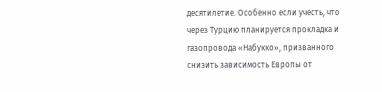десятилетие. Особенно если учесть, что через Турцию планируется прокладка и газопровода «Набукко», призванного снизить зависимость Европы от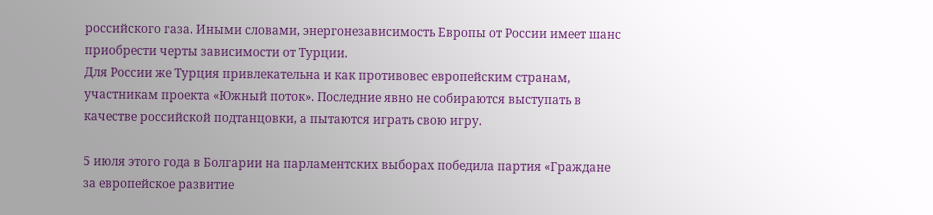российского газа. Иными словами, энергонезависимость Европы от России имеет шанс приобрести черты зависимости от Турции.
Для России же Турция привлекательна и как противовес европейским странам, участникам проекта «Южный поток». Последние явно не собираются выступать в качестве российской подтанцовки, а пытаются играть свою игру.

5 июля этого года в Болгарии на парламентских выборах победила партия «Граждане за европейское развитие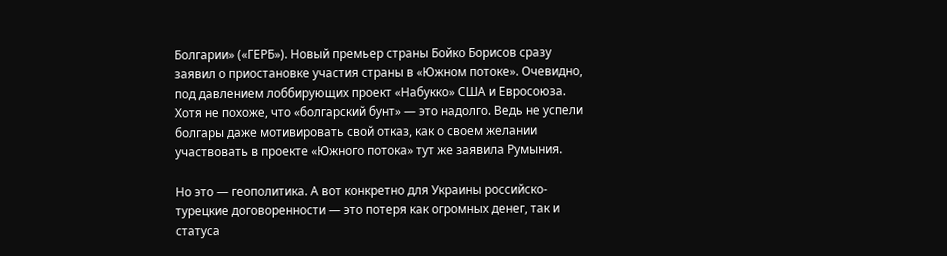Болгарии» («ГЕРБ»). Новый премьер страны Бойко Борисов сразу заявил о приостановке участия страны в «Южном потоке». Очевидно, под давлением лоббирующих проект «Набукко» США и Евросоюза. Хотя не похоже, что «болгарский бунт» — это надолго. Ведь не успели болгары даже мотивировать свой отказ, как о своем желании участвовать в проекте «Южного потока» тут же заявила Румыния.

Но это — геополитика. А вот конкретно для Украины российско-турецкие договоренности — это потеря как огромных денег, так и статуса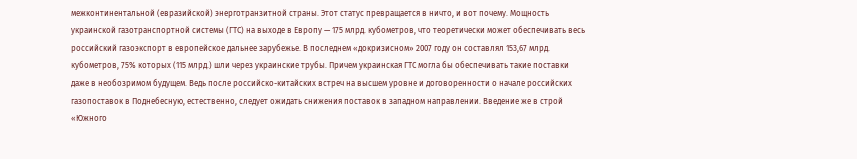межконтинентальной (евразийской) энерготранзитной страны. Этот статус превращается в ничто, и вот почему. Мощность украинской газотранспортной системы (ГТС) на выходе в Европу — 175 млрд. кубометров, что теоретически может обеспечивать весь российский газоэкспорт в европейское дальнее зарубежье. В последнем «докризисном» 2007 году он составлял 153,67 млрд. кубометров, 75% которых (115 млрд.) шли через украинские трубы. Причем украинская ГТС могла бы обеспечивать такие поставки даже в необозримом будущем. Ведь после российско-китайских встреч на высшем уровне и договоренности о начале российских газопоставок в Поднебесную, естественно, следует ожидать снижения поставок в западном направлении. Введение же в строй «Южного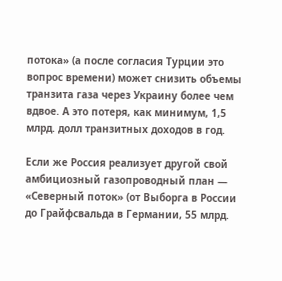потока» (а после согласия Турции это вопрос времени) может снизить объемы транзита газа через Украину более чем вдвое. А это потеря, как минимум, 1,5 млрд. долл транзитных доходов в год.

Если же Россия реализует другой свой амбициозный газопроводный план — «Северный поток» (от Выборга в России до Грайфсвальда в Германии, 55 млрд.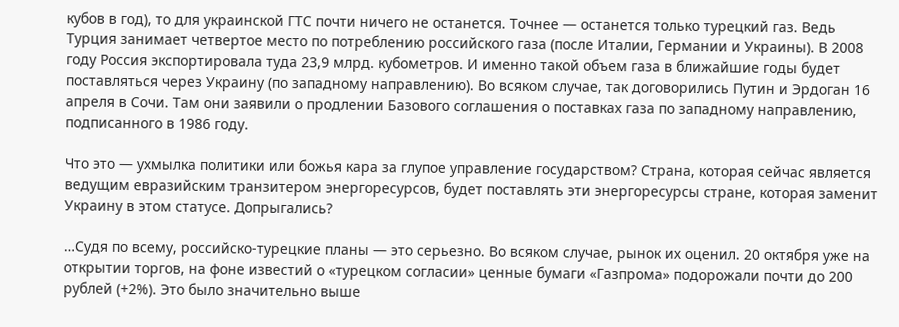кубов в год), то для украинской ГТС почти ничего не останется. Точнее — останется только турецкий газ. Ведь Турция занимает четвертое место по потреблению российского газа (после Италии, Германии и Украины). В 2008 году Россия экспортировала туда 23,9 млрд. кубометров. И именно такой объем газа в ближайшие годы будет поставляться через Украину (по западному направлению). Во всяком случае, так договорились Путин и Эрдоган 16 апреля в Сочи. Там они заявили о продлении Базового соглашения о поставках газа по западному направлению, подписанного в 1986 году.

Что это — ухмылка политики или божья кара за глупое управление государством? Страна, которая сейчас является ведущим евразийским транзитером энергоресурсов, будет поставлять эти энергоресурсы стране, которая заменит Украину в этом статусе. Допрыгались?

…Судя по всему, российско-турецкие планы — это серьезно. Во всяком случае, рынок их оценил. 20 октября уже на открытии торгов, на фоне известий о «турецком согласии» ценные бумаги «Газпрома» подорожали почти до 200 рублей (+2%). Это было значительно выше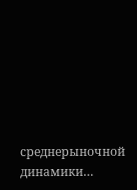среднерыночной динамики…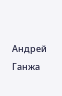Андрей Ганжа